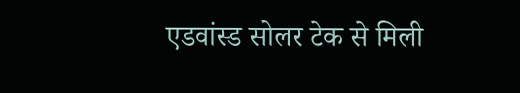एडवांस्ड सोलर टेक से मिली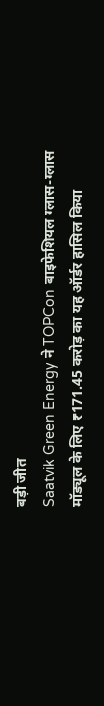बड़ी जीत
Saatvik Green Energy ने TOPCon बाइफेशियल ग्लास-ग्लास मॉड्यूल के लिए ₹171.45 करोड़ का यह ऑर्डर हासिल किया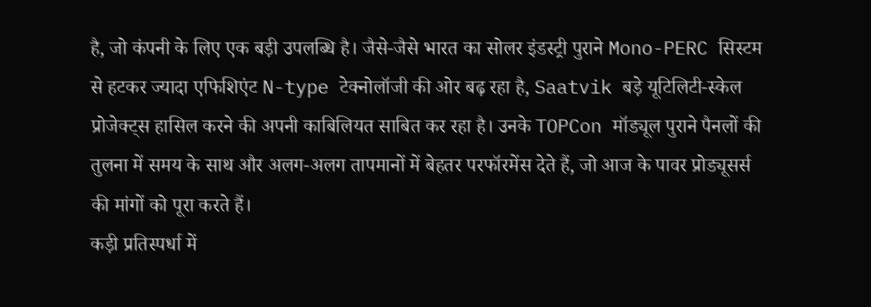है, जो कंपनी के लिए एक बड़ी उपलब्धि है। जैसे-जैसे भारत का सोलर इंडस्ट्री पुराने Mono-PERC सिस्टम से हटकर ज्यादा एफिशिएंट N-type टेक्नोलॉजी की ओर बढ़ रहा है, Saatvik बड़े यूटिलिटी-स्केल प्रोजेक्ट्स हासिल करने की अपनी काबिलियत साबित कर रहा है। उनके TOPCon मॉड्यूल पुराने पैनलों की तुलना में समय के साथ और अलग-अलग तापमानों में बेहतर परफॉरमेंस देते हैं, जो आज के पावर प्रोड्यूसर्स की मांगों को पूरा करते हैं।
कड़ी प्रतिस्पर्धा में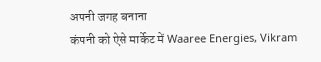अपनी जगह बनाना
कंपनी को ऐसे मार्केट में Waaree Energies, Vikram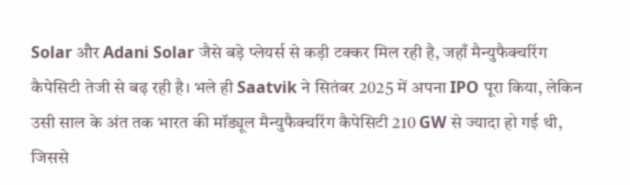Solar और Adani Solar जैसे बड़े प्लेयर्स से कड़ी टक्कर मिल रही है, जहाँ मैन्युफैक्चरिंग कैपेसिटी तेजी से बढ़ रही है। भले ही Saatvik ने सितंबर 2025 में अपना IPO पूरा किया, लेकिन उसी साल के अंत तक भारत की मॉड्यूल मैन्युफैक्चरिंग कैपेसिटी 210 GW से ज्यादा हो गई थी, जिससे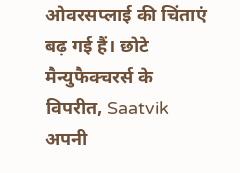ओवरसप्लाई की चिंताएं बढ़ गई हैं। छोटे मैन्युफैक्चरर्स के विपरीत, Saatvik अपनी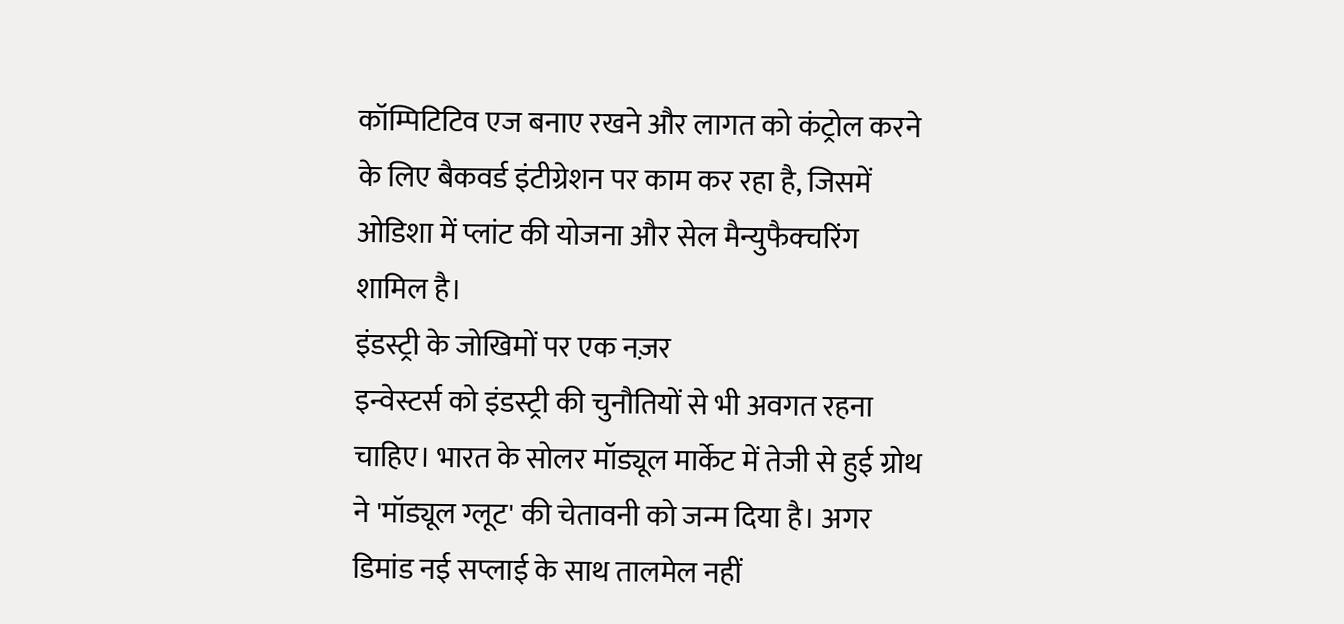कॉम्पिटिटिव एज बनाए रखने और लागत को कंट्रोल करने के लिए बैकवर्ड इंटीग्रेशन पर काम कर रहा है, जिसमें ओडिशा में प्लांट की योजना और सेल मैन्युफैक्चरिंग शामिल है।
इंडस्ट्री के जोखिमों पर एक नज़र
इन्वेस्टर्स को इंडस्ट्री की चुनौतियों से भी अवगत रहना चाहिए। भारत के सोलर मॉड्यूल मार्केट में तेजी से हुई ग्रोथ ने 'मॉड्यूल ग्लूट' की चेतावनी को जन्म दिया है। अगर डिमांड नई सप्लाई के साथ तालमेल नहीं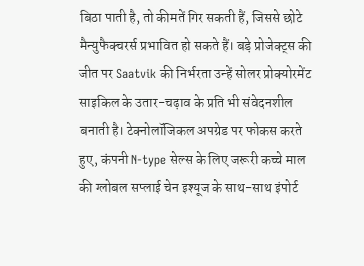बिठा पाती है, तो कीमतें गिर सकती हैं, जिससे छोटे मैन्युफैक्चरर्स प्रभावित हो सकते हैं। बड़े प्रोजेक्ट्स की जीत पर Saatvik की निर्भरता उन्हें सोलर प्रोक्योरमेंट साइकिल के उतार-चढ़ाव के प्रति भी संवेदनशील बनाती है। टेक्नोलॉजिकल अपग्रेड पर फोकस करते हुए, कंपनी N-type सेल्स के लिए जरूरी कच्चे माल की ग्लोबल सप्लाई चेन इश्यूज के साथ-साथ इंपोर्ट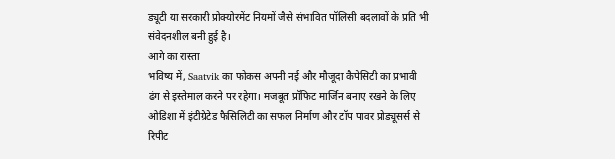ड्यूटी या सरकारी प्रोक्योरमेंट नियमों जैसे संभावित पॉलिसी बदलावों के प्रति भी संवेदनशील बनी हुई है।
आगे का रास्ता
भविष्य में, Saatvik का फोकस अपनी नई और मौजूदा कैपेसिटी का प्रभावी ढंग से इस्तेमाल करने पर रहेगा। मजबूत प्रॉफिट मार्जिन बनाए रखने के लिए ओडिशा में इंटीग्रेटेड फैसिलिटी का सफल निर्माण और टॉप पावर प्रोड्यूसर्स से रिपीट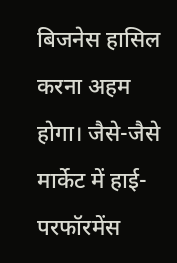बिजनेस हासिल करना अहम होगा। जैसे-जैसे मार्केट में हाई-परफॉरमेंस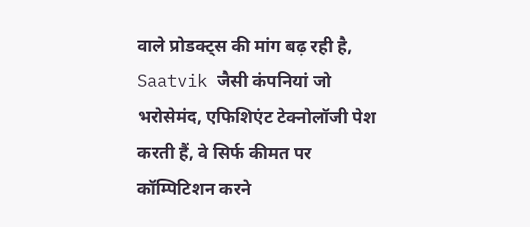वाले प्रोडक्ट्स की मांग बढ़ रही है, Saatvik जैसी कंपनियां जो भरोसेमंद, एफिशिएंट टेक्नोलॉजी पेश करती हैं, वे सिर्फ कीमत पर कॉम्पिटिशन करने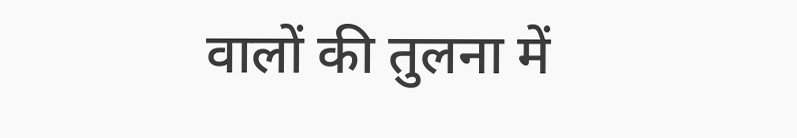वालों की तुलना में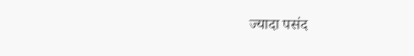ज्यादा पसंद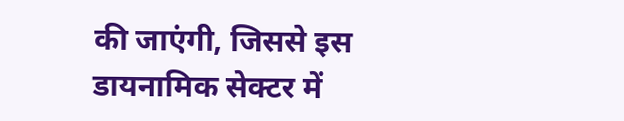की जाएंगी, जिससे इस डायनामिक सेक्टर में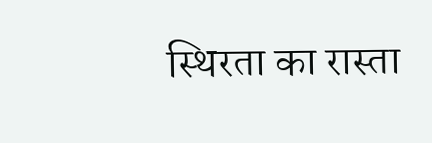स्थिरता का रास्ता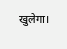खुलेगा।